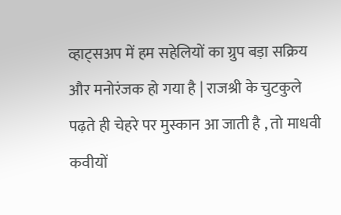व्हाट्सअप में हम सहेलियों का ग्रुप बड़ा सक्रिय और मनोरंजक हो गया है | राजश्री के चुटकुले पढ़ते ही चेहरे पर मुस्कान आ जाती है , तो माधवी कवीयों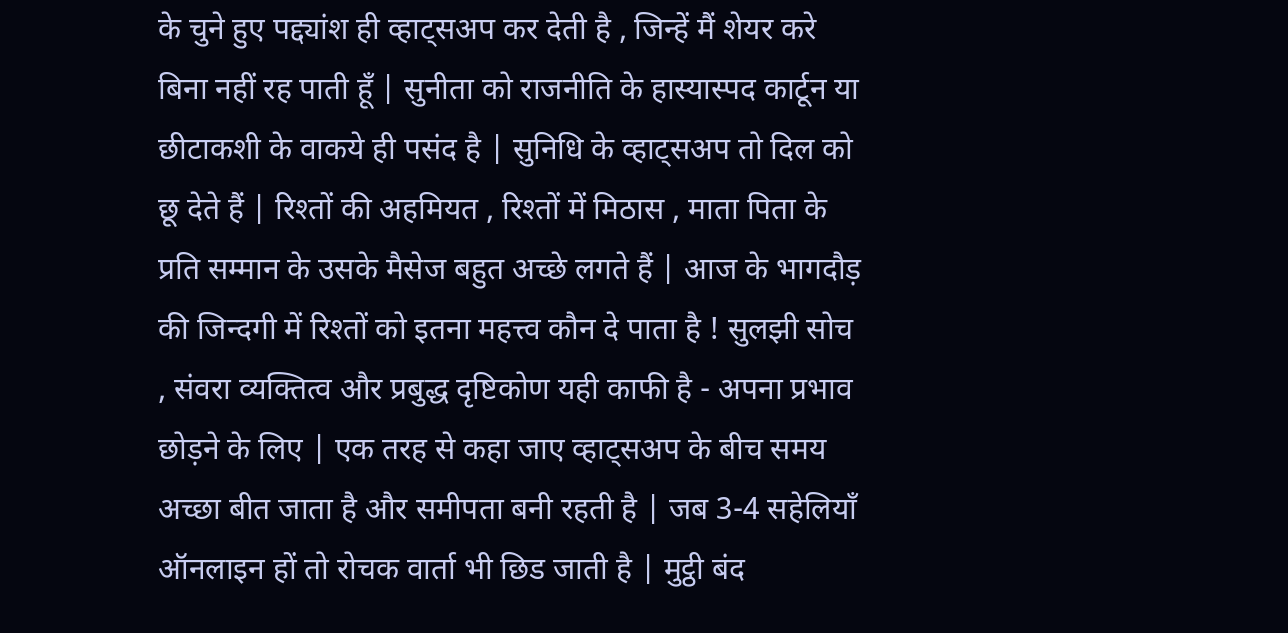के चुने हुए पद्द्यांश ही व्हाट्सअप कर देती है , जिन्हें मैं शेयर करे बिना नहीं रह पाती हूँ | सुनीता को राजनीति के हास्यास्पद कार्टून या छीटाकशी के वाकये ही पसंद है | सुनिधि के व्हाट्सअप तो दिल को छू देते हैं | रिश्तों की अहमियत , रिश्तों में मिठास , माता पिता के प्रति सम्मान के उसके मैसेज बहुत अच्छे लगते हैं | आज के भागदौड़ की जिन्दगी में रिश्तों को इतना महत्त्व कौन दे पाता है ! सुलझी सोच , संवरा व्यक्तित्व और प्रबुद्ध दृष्टिकोण यही काफी है - अपना प्रभाव छोड़ने के लिए | एक तरह से कहा जाए व्हाट्सअप के बीच समय अच्छा बीत जाता है और समीपता बनी रहती है | जब 3-4 सहेलियाँ ऑनलाइन हों तो रोचक वार्ता भी छिड जाती है | मुट्ठी बंद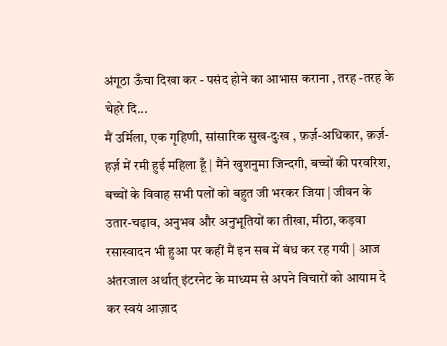अंगूठा ऊँचा दिखा कर - पसंद होने का आभास कराना , तरह -तरह के चेहरे दि...
मैं उर्मिला, एक गृहिणी, सांसारिक सुख-दुःख , फ़र्ज़-अधिकार, क़र्ज़-हर्ज़ में रमी हुई महिला हूँ | मैंने खुशनुमा जिन्दगी, बच्चों की परवरिश, बच्चों के विवाह सभी पलों को बहुत जी भरकर जिया | जीवन के उतार-चढ़ाव, अनुभव और अनुभूतियों का तीखा, मीठा, कड़वा रसास्वादन भी हुआ पर कहीं मैं इन सब में बंध कर रह गयी | आज अंतरजाल अर्थात् इंटरनेट के माध्यम से अपने विचारों को आयाम दे कर स्वयं आज़ाद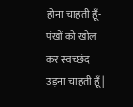होना चाहती हूँ- पंखों को खोल कर स्वच्छंद उड़ना चाहती हूँ |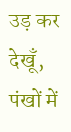उड़ कर देखूँ, पंखों में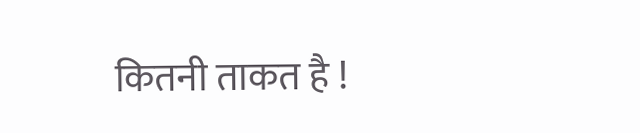कितनी ताकत है !